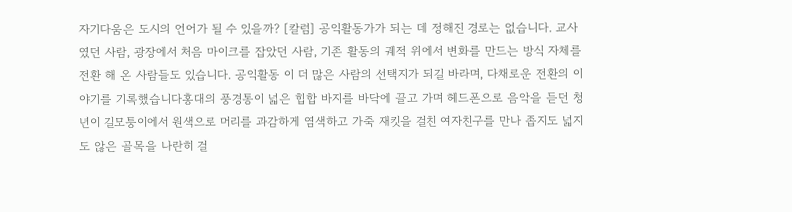자기다움은 도시의 언어가 될 수 있을까? [칼럼] 공익활동가가 되는 데 정해진 경로는 없습니다. 교사였던 사람, 광장에서 처음 마이크를 잡았던 사람, 기존 활동의 궤적 위에서 변화를 만드는 방식 자체를 전환 해 온 사람들도 있습니다. 공익활동 이 더 많은 사람의 선택지가 되길 바라며, 다채로운 전환의 이야기를 기록했습니다홍대의 풍경통이 넓은 힙합 바지를 바닥에 끌고 가며 헤드폰으로 음악을 듣던 청년이 길모퉁이에서 원색으로 머리를 과감하게 염색하고 가죽 재킷을 걸친 여자친구를 만나 좁지도 넓지도 않은 골목을 나란히 걸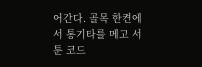어간다. 골목 한켠에서 통기타를 메고 서툰 코드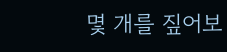몇 개를 짚어보